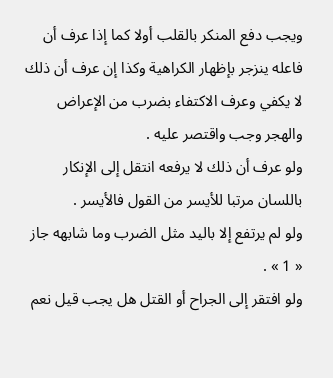ويجب دفع المنكر بالقلب أولا كما إذا عرف أن فاعله ينزجر بإظهار الكراهية وكذا إن عرف أن ذلك لا يكفي وعرف الاكتفاء بضرب من الإعراض والهجر وجب واقتصر عليه .
ولو عرف أن ذلك لا يرفعه انتقل إلى الإنكار باللسان مرتبا للأيسر من القول فالأيسر .
ولو لم يرتفع إلا باليد مثل الضرب وما شابهه جاز « 1 » .
ولو افتقر إلى الجراح أو القتل هل يجب قيل نعم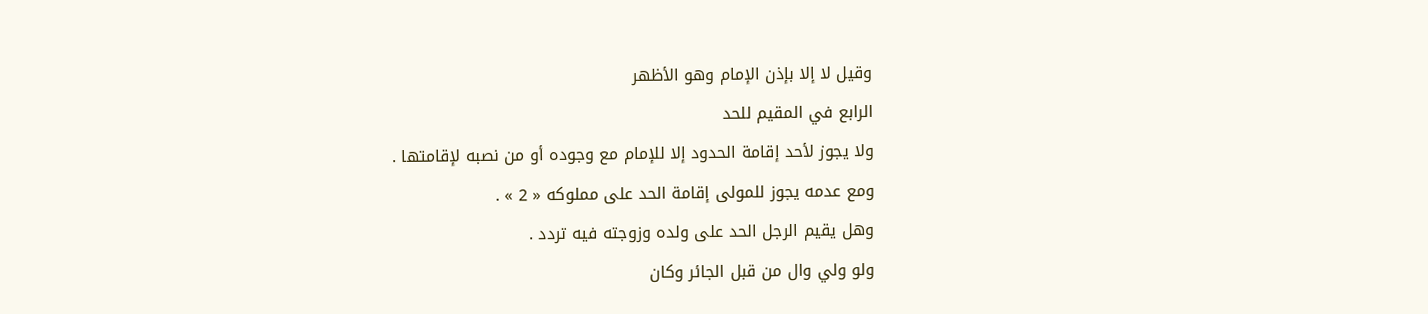وقيل لا إلا بإذن الإمام وهو الأظهر
الرابع في المقيم للحد
ولا يجوز لأحد إقامة الحدود إلا للإمام مع وجوده أو من نصبه لإقامتها .
ومع عدمه يجوز للمولى إقامة الحد على مملوكه « 2 » .
وهل يقيم الرجل الحد على ولده وزوجته فيه تردد .
ولو ولي وال من قبل الجائر وكان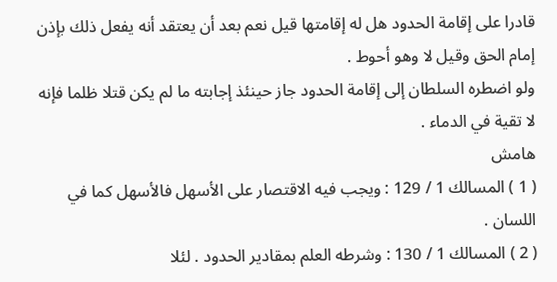قادرا على إقامة الحدود هل له إقامتها قيل نعم بعد أن يعتقد أنه يفعل ذلك بإذن إمام الحق وقيل لا وهو أحوط .
ولو اضطره السلطان إلى إقامة الحدود جاز حينئذ إجابته ما لم يكن قتلا ظلما فإنه لا تقية في الدماء .
هامش
( 1 ) المسالك 1 / 129 : ويجب فيه الاقتصار على الأسهل فالأسهل كما في اللسان .
( 2 ) المسالك 1 / 130 : وشرطه العلم بمقادير الحدود . لئلا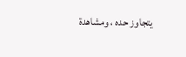يتجاوز حده ، ومشاهدة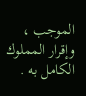الموجب ، وإقرار المملوك الكامل به .